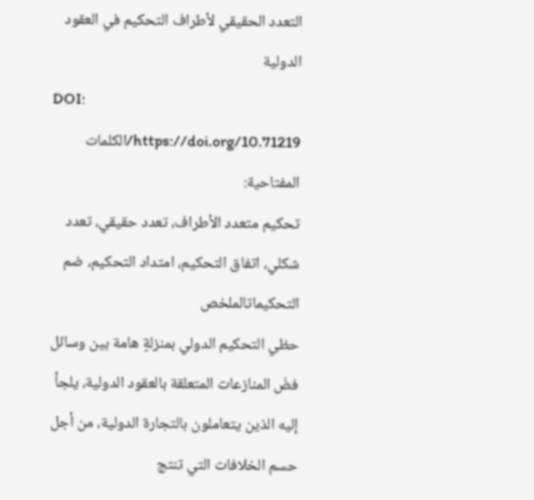التعدد الحقيقي لأطراف التحكيم في العقود الدولية
DOI:
https://doi.org/10.71219/الكلمات المفتاحية:
تحكيم متعدد الأطراف، تعدد حقيقي، تعدد شكلي، اتفاق التحكيم، امتداد التحكيم، ضم التحكيماتالملخص
حظي التحكيم الدولي بمنزلةٍ هامة بين وسائل فضَ المنازعات المتعلقة بالعقود الدولية، يلجأ إليه الذين يتعاملون بالتجارة الدولية، من أجل حسم الخلافات التي تنتج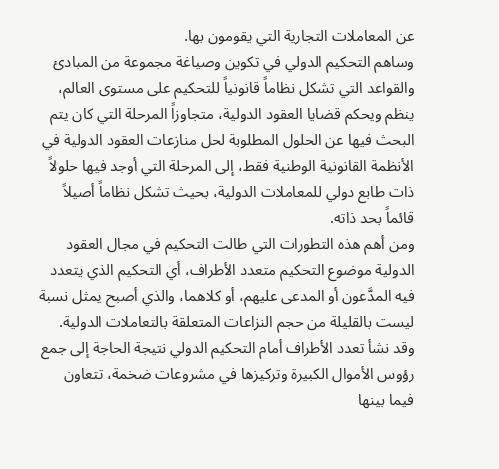عن المعاملات التجارية التي يقومون بها.
وساهم التحكيم الدولي في تكوين وصياغة مجموعة من المبادئ والقواعد التي تشكل نظاماً قانونياً للتحكيم على مستوى العالم، ينظم ويحكم قضايا العقود الدولية، متجاوزاً المرحلة التي كان يتم البحث فيها عن الحلول المطلوبة لحل منازعات العقود الدولية في الأنظمة القانونية الوطنية فقط، إلى المرحلة التي أوجد فيها حلولاً ذات طابع دولي للمعاملات الدولية، بحيث تشكل نظاماً أصيلاً قائماً بحد ذاته.
ومن أهم هذه التطورات التي طالت التحكيم في مجال العقود الدولية موضوع التحكيم متعدد الأطراف، أي التحكيم الذي يتعدد فيه المدَّعون أو المدعى عليهم، أو كلاهما، والذي أصبح يمثل نسبة ليست بالقليلة من حجم النزاعات المتعلقة بالتعاملات الدولية.
وقد نشأ تعدد الأطراف أمام التحكيم الدولي نتيجة الحاجة إلى جمع رؤوس الأموال الكبيرة وتركيزها في مشروعات ضخمة، تتعاون فيما بينها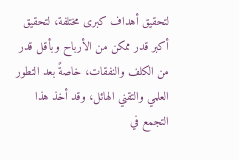لتحقيق أهداف كبرى مختلفة، لتحقيق أكبر قدر ممكن من الأرباح وبأقل قدر من الكلف والنفقات، خاصةً بعد التطور العلمي والتقني الهائل، وقد أخذ هذا التجمع في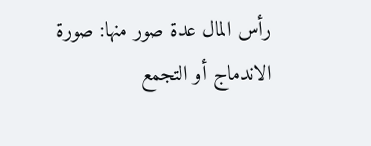رأس المال عدة صور منها: صورة الاندماج أو التجمع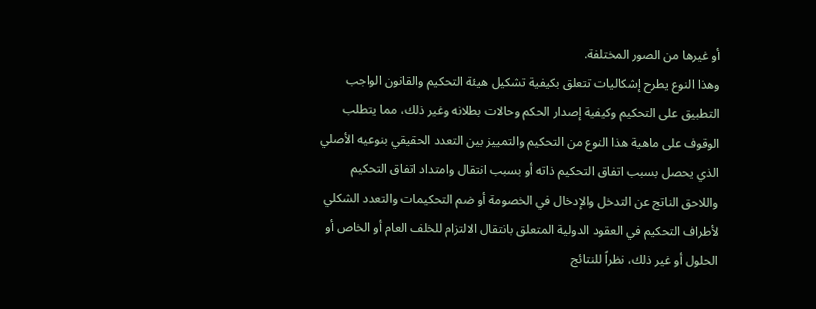أو غيرها من الصور المختلفة.
وهذا النوع يطرح إشكاليات تتعلق بكيفية تشكيل هيئة التحكيم والقانون الواجب التطبيق على التحكيم وكيفية إصدار الحكم وحالات بطلانه وغير ذلك، مما يتطلب الوقوف على ماهية هذا النوع من التحكيم والتمييز بين التعدد الحقيقي بنوعيه الأصلي الذي يحصل بسبب اتفاق التحكيم ذاته أو بسبب انتقال وامتداد اتفاق التحكيم واللاحق الناتج عن التدخل والإدخال في الخصومة أو ضم التحكيمات والتعدد الشكلي لأطراف التحكيم في العقود الدولية المتعلق بانتقال الالتزام للخلف العام أو الخاص أو الحلول أو غير ذلك، نظراً للنتائج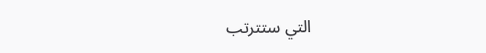التي ستترتب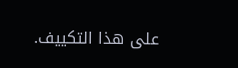على هذا التكييف.